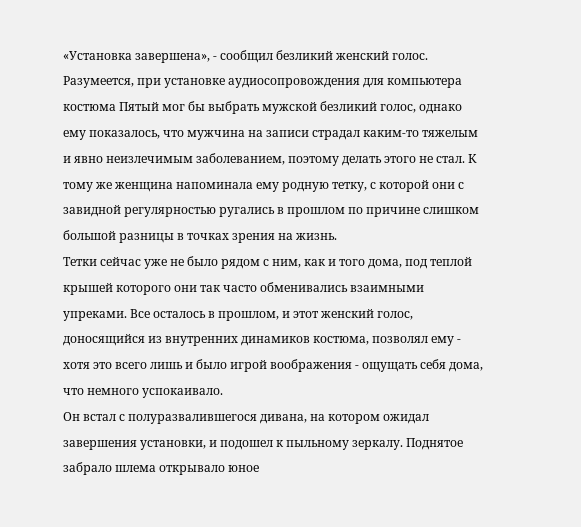«Установка завершена», - сообщил безликий женский голос.
Разумеется, при установке аудиосопровождения для компьютера костюма Пятый мог бы выбрать мужской безликий голос, однако ему показалось, что мужчина на записи страдал каким-то тяжелым и явно неизлечимым заболеванием, поэтому делать этого не стал. К тому же женщина напоминала ему родную тетку, с которой они с завидной регулярностью ругались в прошлом по причине слишком большой разницы в точках зрения на жизнь.
Тетки сейчас уже не было рядом с ним, как и того дома, под теплой крышей которого они так часто обменивались взаимными упреками. Все осталось в прошлом, и этот женский голос, доносящийся из внутренних динамиков костюма, позволял ему - хотя это всего лишь и было игрой воображения - ощущать себя дома, что немного успокаивало.
Он встал с полуразвалившегося дивана, на котором ожидал завершения установки, и подошел к пыльному зеркалу. Поднятое забрало шлема открывало юное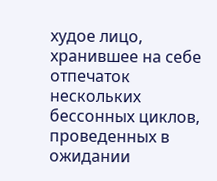худое лицо, хранившее на себе отпечаток нескольких бессонных циклов, проведенных в ожидании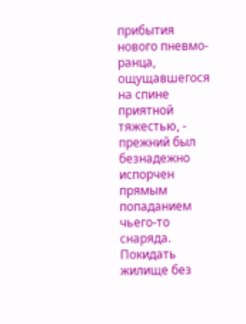прибытия нового пневмо-ранца, ощущавшегося на спине приятной тяжестью, - прежний был безнадежно испорчен прямым попаданием чьего-то снаряда. Покидать жилище без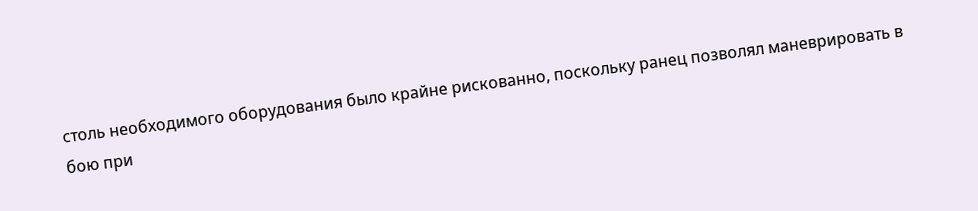столь необходимого оборудования было крайне рискованно, поскольку ранец позволял маневрировать в бою при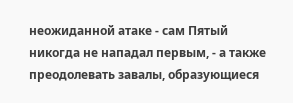неожиданной атаке - сам Пятый никогда не нападал первым, - а также преодолевать завалы, образующиеся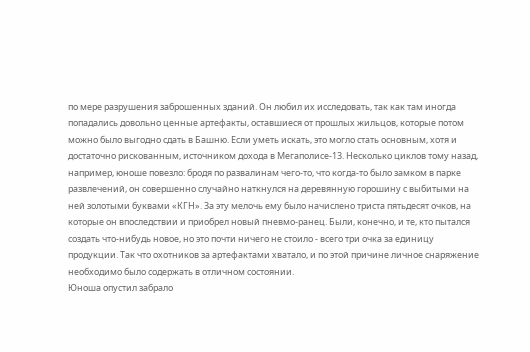по мере разрушения заброшенных зданий. Он любил их исследовать, так как там иногда попадались довольно ценные артефакты, оставшиеся от прошлых жильцов, которые потом можно было выгодно сдать в Башню. Если уметь искать, это могло стать основным, хотя и достаточно рискованным, источником дохода в Мегаполисе-13. Несколько циклов тому назад, например, юноше повезло: бродя по развалинам чего-то, что когда-то было замком в парке развлечений, он совершенно случайно наткнулся на деревянную горошину с выбитыми на ней золотыми буквами «КГН». За эту мелочь ему было начислено триста пятьдесят очков, на которые он впоследствии и приобрел новый пневмо-ранец. Были, конечно, и те, кто пытался создать что-нибудь новое, но это почти ничего не стоило - всего три очка за единицу продукции. Так что охотников за артефактами хватало, и по этой причине личное снаряжение необходимо было содержать в отличном состоянии.
Юноша опустил забрало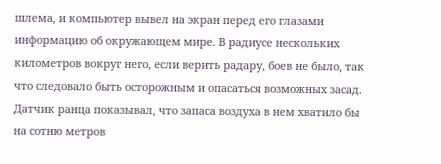шлема, и компьютер вывел на экран перед его глазами информацию об окружающем мире. В радиусе нескольких километров вокруг него, если верить радару, боев не было, так что следовало быть осторожным и опасаться возможных засад. Датчик ранца показывал, что запаса воздуха в нем хватило бы на сотню метров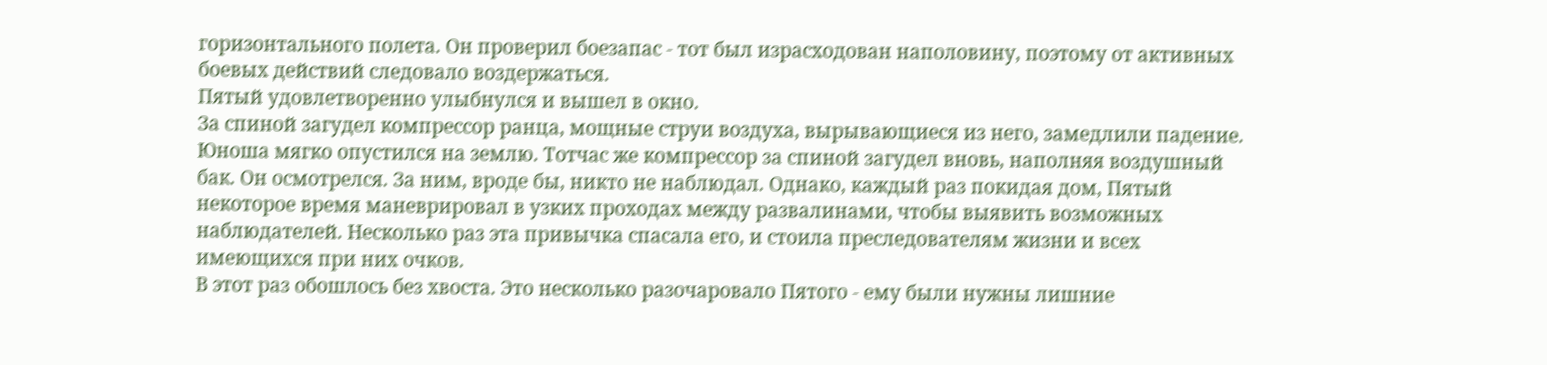горизонтального полета. Он проверил боезапас - тот был израсходован наполовину, поэтому от активных боевых действий следовало воздержаться.
Пятый удовлетворенно улыбнулся и вышел в окно.
За спиной загудел компрессор ранца, мощные струи воздуха, вырывающиеся из него, замедлили падение. Юноша мягко опустился на землю. Тотчас же компрессор за спиной загудел вновь, наполняя воздушный бак. Он осмотрелся. За ним, вроде бы, никто не наблюдал. Однако, каждый раз покидая дом, Пятый некоторое время маневрировал в узких проходах между развалинами, чтобы выявить возможных наблюдателей. Несколько раз эта привычка спасала его, и стоила преследователям жизни и всех имеющихся при них очков.
В этот раз обошлось без хвоста. Это несколько разочаровало Пятого - ему были нужны лишние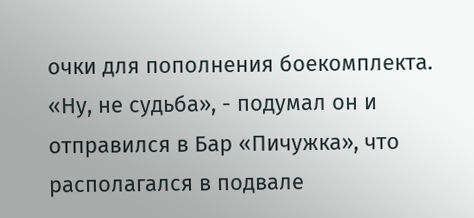очки для пополнения боекомплекта.
«Ну, не судьба», - подумал он и отправился в Бар «Пичужка», что располагался в подвале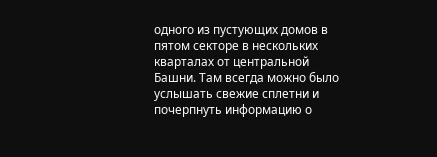одного из пустующих домов в пятом секторе в нескольких кварталах от центральной Башни. Там всегда можно было услышать свежие сплетни и почерпнуть информацию о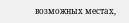возможных местах,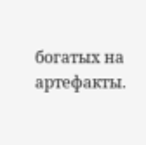богатых на артефакты.